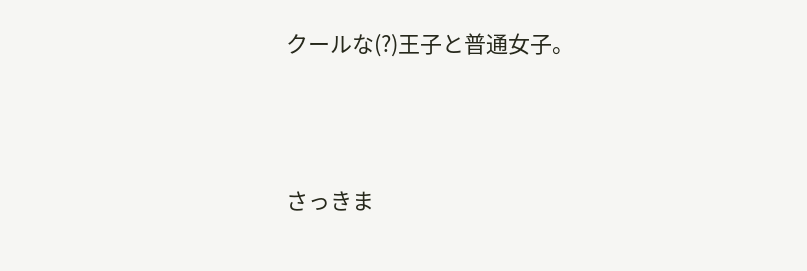クールな(?)王子と普通女子。





さっきま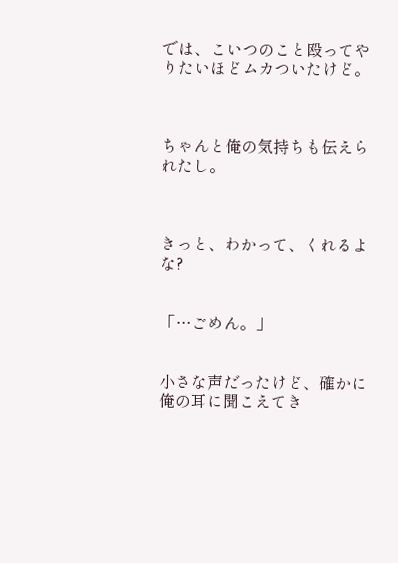では、こいつのこと殴ってやりたいほどムカついたけど。



ちゃんと俺の気持ちも伝えられたし。



きっと、わかって、くれるよな?


「…ごめん。」


小さな声だったけど、確かに俺の耳に聞こえてき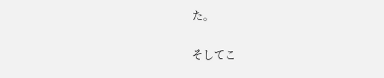た。


そしてこ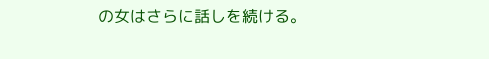の女はさらに話しを続ける。